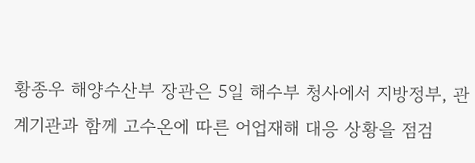황종우 해양수산부 장관은 5일 해수부 청사에서 지방정부, 관계기관과 함께 고수온에 따른 어업재해 대응 상황을 점검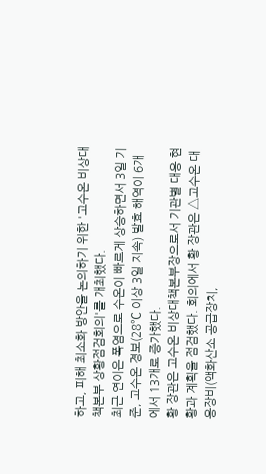하고, 피해 최소화 방안을 논의하기 위한 '고수온 비상대책본부 상황점검회의'를 개최했다.
최근 연이은 폭염으로 수온이 빠르게 상승하면서 3일 기준, 고수온 경보(28℃ 이상 3일 지속) 발효 해역이 6개에서 13개로 증가했다.
황 장관은 고수온 비상대책본부장으로서 기관별 대응 현황과 계획을 점검했다. 회의에서 황 장관은 △고수온 대응장비(액화산소 공급장치,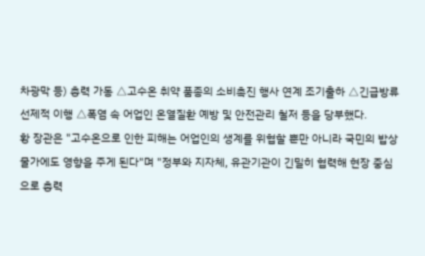차광막 등) 총력 가동 △고수온 취약 품종의 소비촉진 행사 연계 조기출하 △긴급방류 선제적 이행 △폭염 속 어업인 온열질환 예방 및 안전관리 철저 등을 당부했다.
황 장관은 "고수온으로 인한 피해는 어업인의 생계를 위협할 뿐만 아니라 국민의 밥상 물가에도 영향을 주게 된다"며 "정부와 지자체, 유관기관이 긴밀히 협력해 현장 중심으로 총력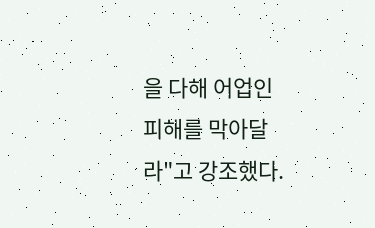을 다해 어업인 피해를 막아달라"고 강조했다.